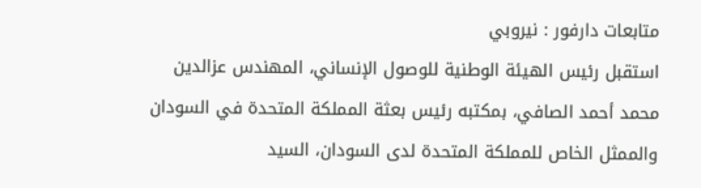متابعات دارفور : نيروبي
استقبل رئيس الهيئة الوطنية للوصول الإنساني، المهندس عزالدين محمد أحمد الصافي، بمكتبه رئيس بعثة المملكة المتحدة في السودان والممثل الخاص للمملكة المتحدة لدى السودان، السيد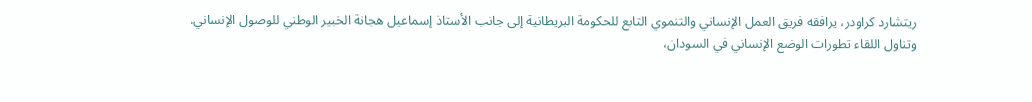ريتشارد كراودر، يرافقه فريق العمل الإنساني والتنموي التابع للحكومة البريطانية إلى جانب الأستاذ إسماعيل هجانة الخبير الوطني للوصول الإنساني.
وتناول اللقاء تطورات الوضع الإنساني في السودان،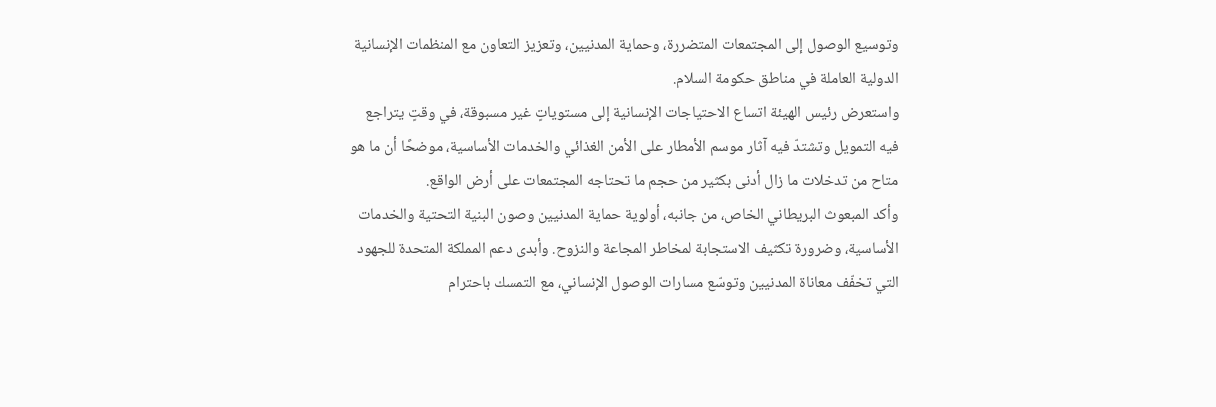وتوسيع الوصول إلى المجتمعات المتضررة، وحماية المدنيين، وتعزيز التعاون مع المنظمات الإنسانية الدولية العاملة في مناطق حكومة السلام.
واستعرض رئيس الهيئة اتساع الاحتياجات الإنسانية إلى مستوياتٍ غير مسبوقة، في وقتٍ يتراجع فيه التمويل وتشتدّ فيه آثار موسم الأمطار على الأمن الغذائي والخدمات الأساسية، موضحًا أن ما هو متاح من تدخلات ما زال أدنى بكثير من حجم ما تحتاجه المجتمعات على أرض الواقع.
وأكد المبعوث البريطاني الخاص، من جانبه، أولوية حماية المدنيين وصون البنية التحتية والخدمات الأساسية، وضرورة تكثيف الاستجابة لمخاطر المجاعة والنزوح. وأبدى دعم المملكة المتحدة للجهود التي تخفّف معاناة المدنيين وتوسّع مسارات الوصول الإنساني، مع التمسك باحترام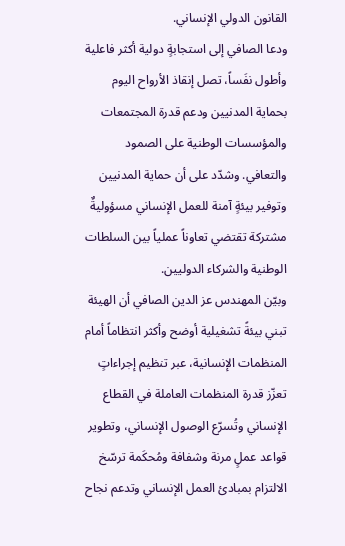القانون الدولي الإنساني.
ودعا الصافي إلى استجابةٍ دولية أكثر فاعلية وأطول نفَساً، تصل إنقاذ الأرواح اليوم بحماية المدنيين ودعم قدرة المجتمعات والمؤسسات الوطنية على الصمود والتعافي. وشدّد على أن حماية المدنيين وتوفير بيئةٍ آمنة للعمل الإنساني مسؤوليةٌ مشتركة تقتضي تعاوناً عملياً بين السلطات الوطنية والشركاء الدوليين.
وبيّن المهندس عز الدين الصافي أن الهيئة تبني بيئةً تشغيلية أوضح وأكثر انتظاماً أمام المنظمات الإنسانية، عبر تنظيم إجراءاتٍ تعزّز قدرة المنظمات العاملة في القطاع الإنساني وتُسرّع الوصول الإنساني، وتطوير قواعد عملٍ مرنة وشفافة ومُحكَمة ترسّخ الالتزام بمبادئ العمل الإنساني وتدعم نجاح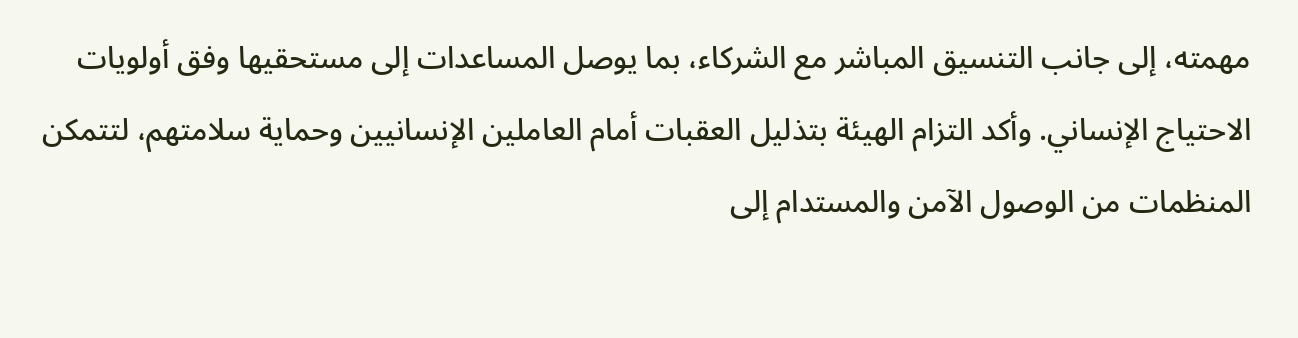مهمته، إلى جانب التنسيق المباشر مع الشركاء، بما يوصل المساعدات إلى مستحقيها وفق أولويات الاحتياج الإنساني. وأكد التزام الهيئة بتذليل العقبات أمام العاملين الإنسانيين وحماية سلامتهم، لتتمكن المنظمات من الوصول الآمن والمستدام إلى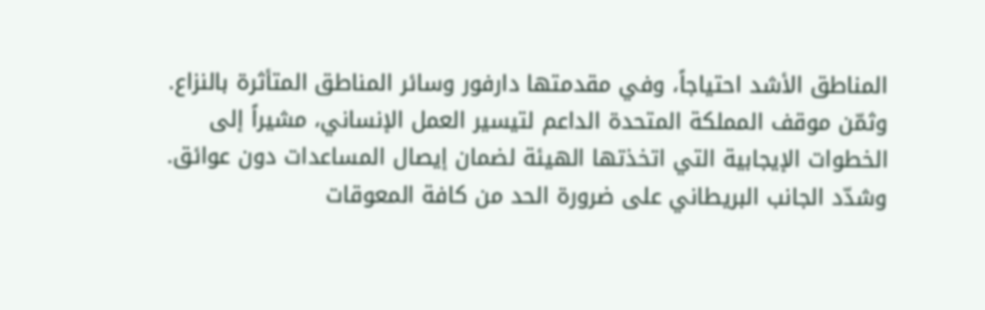المناطق الأشد احتياجاً، وفي مقدمتها دارفور وسائر المناطق المتأثرة بالنزاع.
وثمّن موقف المملكة المتحدة الداعم لتيسير العمل الإنساني، مشيراً إلى الخطوات الإيجابية التي اتخذتها الهيئة لضمان إيصال المساعدات دون عوائق. وشدّد الجانب البريطاني على ضرورة الحد من كافة المعوقات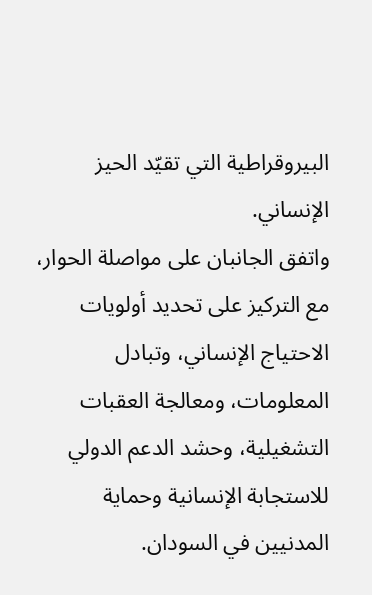البيروقراطية التي تقيّد الحيز الإنساني.
واتفق الجانبان على مواصلة الحوار، مع التركيز على تحديد أولويات الاحتياج الإنساني، وتبادل المعلومات، ومعالجة العقبات التشغيلية، وحشد الدعم الدولي للاستجابة الإنسانية وحماية المدنيين في السودان.